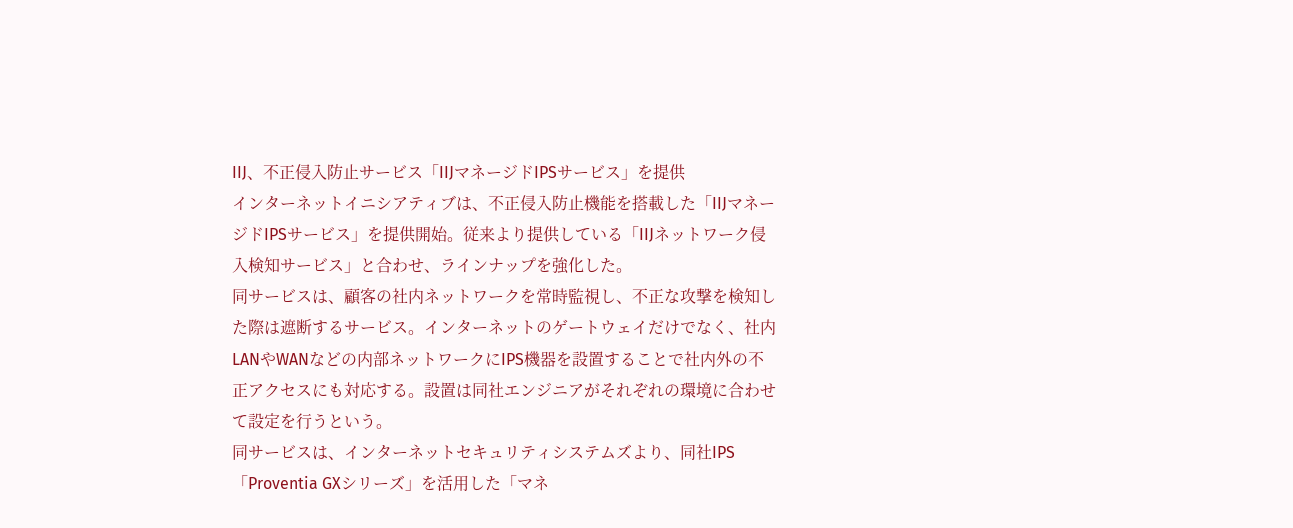IIJ、不正侵入防止サービス「IIJマネージドIPSサービス」を提供
インターネットイニシアティブは、不正侵入防止機能を搭載した「IIJマネージドIPSサービス」を提供開始。従来より提供している「IIJネットワーク侵入検知サービス」と合わせ、ラインナップを強化した。
同サービスは、顧客の社内ネットワークを常時監視し、不正な攻撃を検知した際は遮断するサービス。インターネットのゲートウェイだけでなく、社内LANやWANなどの内部ネットワークにIPS機器を設置することで社内外の不正アクセスにも対応する。設置は同社エンジニアがそれぞれの環境に合わせて設定を行うという。
同サービスは、インターネットセキュリティシステムズより、同社IPS「Proventia GXシリーズ」を活用した「マネ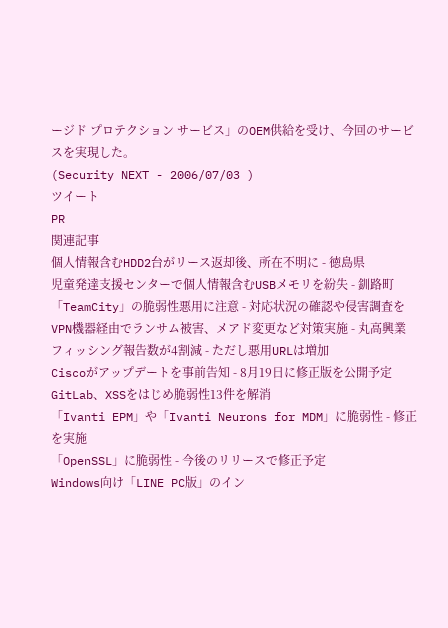ージド プロテクション サービス」のOEM供給を受け、今回のサービスを実現した。
(Security NEXT - 2006/07/03 )
ツイート
PR
関連記事
個人情報含むHDD2台がリース返却後、所在不明に - 徳島県
児童発達支援センターで個人情報含むUSBメモリを紛失 - 釧路町
「TeamCity」の脆弱性悪用に注意 - 対応状況の確認や侵害調査を
VPN機器経由でランサム被害、メアド変更など対策実施 - 丸高興業
フィッシング報告数が4割減 - ただし悪用URLは増加
Ciscoがアップデートを事前告知 - 8月19日に修正版を公開予定
GitLab、XSSをはじめ脆弱性13件を解消
「Ivanti EPM」や「Ivanti Neurons for MDM」に脆弱性 - 修正を実施
「OpenSSL」に脆弱性 - 今後のリリースで修正予定
Windows向け「LINE PC版」のイン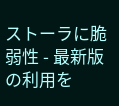ストーラに脆弱性 - 最新版の利用を